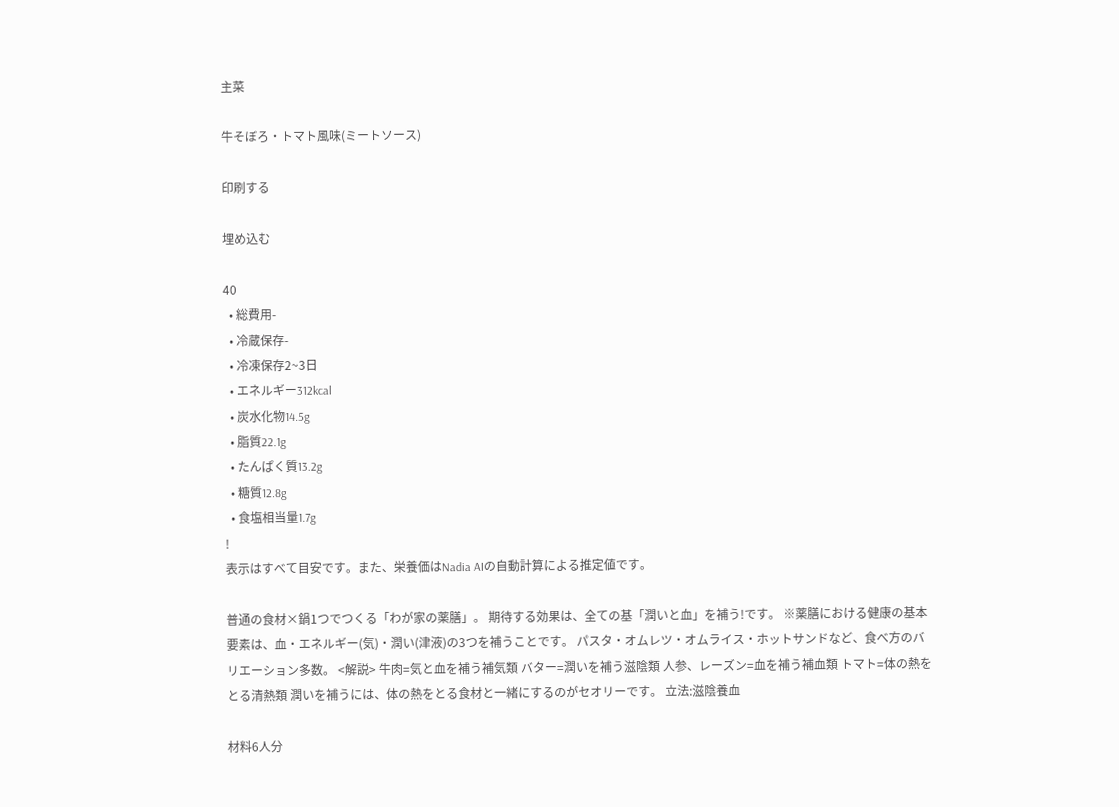主菜

牛そぼろ・トマト風味(ミートソース)

印刷する

埋め込む

40
  • 総費用-
  • 冷蔵保存-
  • 冷凍保存2~3日
  • エネルギー312kcal
  • 炭水化物14.5g
  • 脂質22.1g
  • たんぱく質13.2g
  • 糖質12.8g
  • 食塩相当量1.7g
!
表示はすべて目安です。また、栄養価はNadia AIの自動計算による推定値です。

普通の食材×鍋1つでつくる「わが家の薬膳」。 期待する効果は、全ての基「潤いと血」を補う!です。 ※薬膳における健康の基本要素は、血・エネルギー(気)・潤い(津液)の3つを補うことです。 パスタ・オムレツ・オムライス・ホットサンドなど、食べ方のバリエーション多数。 <解説> 牛肉=気と血を補う補気類 バター=潤いを補う滋陰類 人参、レーズン=血を補う補血類 トマト=体の熱をとる清熱類 潤いを補うには、体の熱をとる食材と一緒にするのがセオリーです。 立法:滋陰養血

材料6人分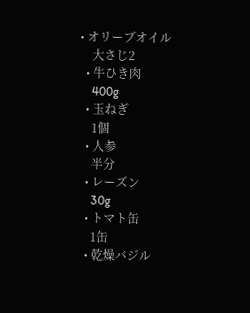• オリーブオイル
    大さじ2
  • 牛ひき肉
    400g
  • 玉ねぎ
    1個
  • 人参
    半分
  • レーズン
    30g
  • トマト缶
    1缶
  • 乾燥バジル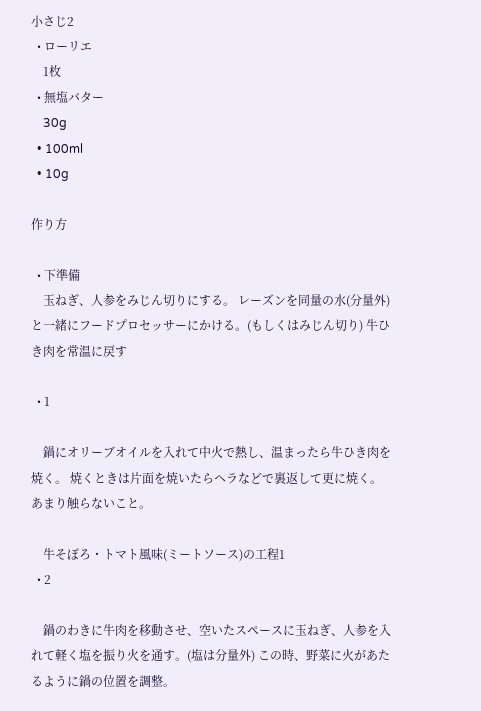小さじ2
  • ローリエ
    1枚
  • 無塩バター
    30g
  • 100ml
  • 10g

作り方

  • 下準備
    玉ねぎ、人参をみじん切りにする。 レーズンを同量の水(分量外)と一緒にフードプロセッサーにかける。(もしくはみじん切り) 牛ひき肉を常温に戻す

  • 1

    鍋にオリーブオイルを入れて中火で熱し、温まったら牛ひき肉を焼く。 焼くときは片面を焼いたらヘラなどで裏返して更に焼く。 あまり触らないこと。

    牛そぼろ・トマト風味(ミートソース)の工程1
  • 2

    鍋のわきに牛肉を移動させ、空いたスペースに玉ねぎ、人参を入れて軽く塩を振り火を通す。(塩は分量外) この時、野菜に火があたるように鍋の位置を調整。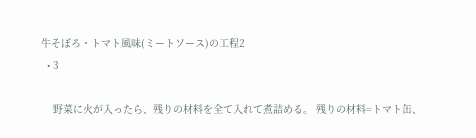牛そぼろ・トマト風味(ミートソース)の工程2
  • 3

    野菜に火が入ったら、残りの材料を全て入れて煮詰める。 残りの材料=トマト缶、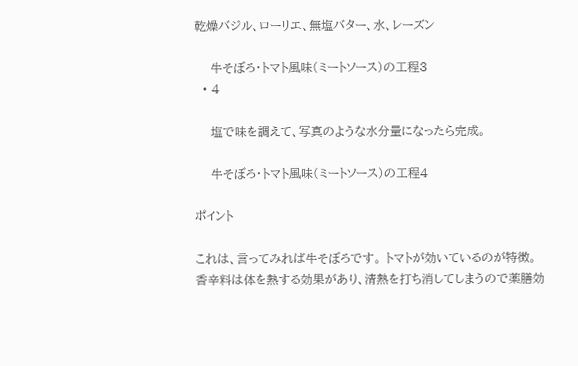乾燥バジル、ローリエ、無塩バター、水、レーズン

    牛そぼろ・トマト風味(ミートソース)の工程3
  • 4

    塩で味を調えて、写真のような水分量になったら完成。

    牛そぼろ・トマト風味(ミートソース)の工程4

ポイント

これは、言ってみれば牛そぼろです。 トマトが効いているのが特徴。 香辛料は体を熱する効果があり、清熱を打ち消してしまうので薬膳効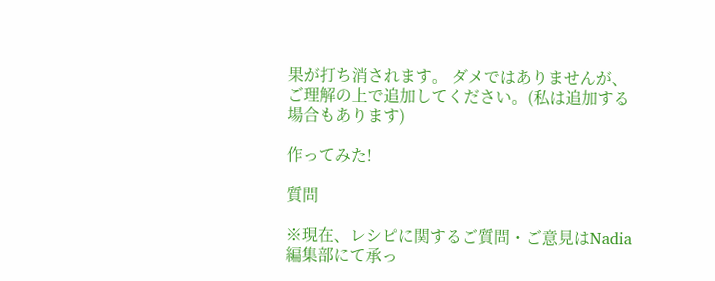果が打ち消されます。 ダメではありませんが、ご理解の上で追加してください。(私は追加する場合もあります)

作ってみた!

質問

※現在、レシピに関するご質問・ご意見はNadia編集部にて承っ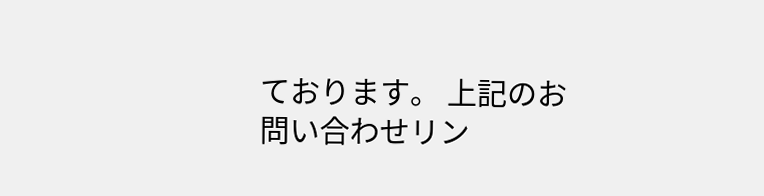ております。 上記のお問い合わせリン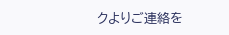クよりご連絡を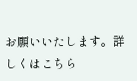お願いいたします。詳しくはこちら